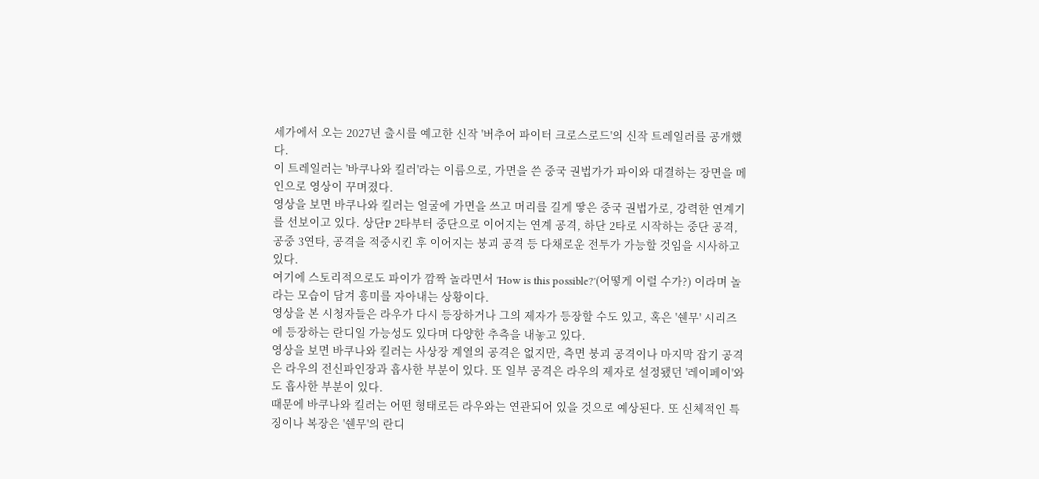세가에서 오는 2027년 출시를 예고한 신작 '버추어 파이터 크로스로드'의 신작 트레일러를 공개했다.
이 트레일러는 '바쿠나와 킬러'라는 이름으로, 가면을 쓴 중국 권법가가 파이와 대결하는 장면을 메인으로 영상이 꾸며졌다.
영상을 보면 바쿠나와 킬러는 얼굴에 가면을 쓰고 머리를 길게 땋은 중국 권법가로, 강력한 연계기를 선보이고 있다. 상단P 2타부터 중단으로 이어지는 연계 공격, 하단 2타로 시작하는 중단 공격, 공중 3연타, 공격을 적중시킨 후 이어지는 붕괴 공격 등 다채로운 전투가 가능할 것임을 시사하고 있다.
여기에 스토리적으로도 파이가 깜짝 놀라면서 'How is this possible?'(어떻게 이럴 수가?) 이라며 놀라는 모습이 담겨 흥미를 자아내는 상황이다.
영상을 본 시청자들은 라우가 다시 등장하거나 그의 제자가 등장할 수도 있고, 혹은 '쉔무' 시리즈에 등장하는 란디일 가능성도 있다며 다양한 추측을 내놓고 있다.
영상을 보면 바쿠나와 킬러는 사상장 계열의 공격은 없지만, 측면 붕괴 공격이나 마지막 잡기 공격은 라우의 전신파인장과 흡사한 부분이 있다. 또 일부 공격은 라우의 제자로 설정됐던 '레이페이'와도 흡사한 부분이 있다.
때문에 바쿠나와 킬러는 어떤 형태로든 라우와는 연관되어 있을 것으로 예상된다. 또 신체적인 특징이나 복장은 '쉔무'의 란디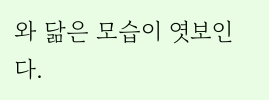와 닮은 모습이 엿보인다.